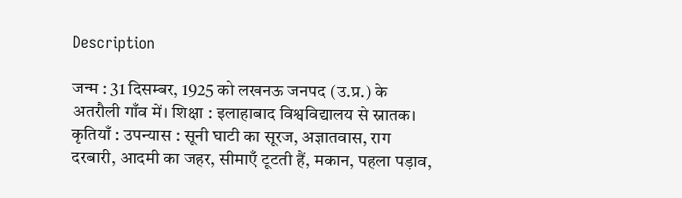Description

जन्म : 31 दिसम्बर, 1925 को लखनऊ जनपद (उ.प्र.) के अतरौली गाँव में। शिक्षा : इलाहाबाद विश्वविद्यालय से स्नातक। कृतियाँ : उपन्यास : सूनी घाटी का सूरज, अज्ञातवास, राग दरबारी, आदमी का जहर, सीमाएँ टूटती हैं, मकान, पहला पड़ाव,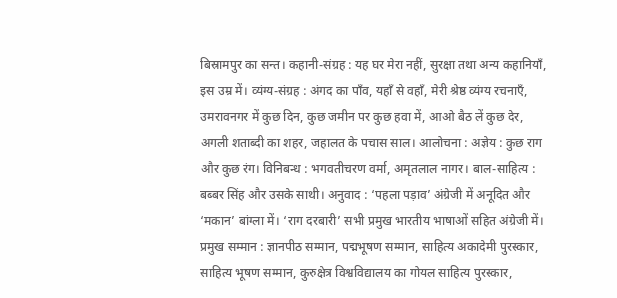बिस्रामपुर का सन्त। कहानी-संग्रह : यह घर मेरा नहीं, सुरक्षा तथा अन्य कहानियाँ, इस उम्र में। व्यंग्य-संग्रह : अंगद का पाँव, यहाँ से वहाँ, मेरी श्रेष्ठ व्यंग्य रचनाएँ, उमरावनगर में कुछ दिन, कुछ जमीन पर कुछ हवा में, आओ बैठ लें कुछ देर, अगली शताब्दी का शहर, जहालत के पचास साल। आलोचना : अज्ञेय : कुछ राग और कुछ रंग। विनिबन्ध : भगवतीचरण वर्मा, अमृतलाल नागर। बाल-साहित्य : बब्बर सिंह और उसके साथी। अनुवाद : ‘पहला पड़ाव’ अंग्रेजी में अनूदित और ‘मकान’ बांग्ला में। ‘राग दरबारी’ सभी प्रमुख भारतीय भाषाओं सहित अंग्रेजी में। प्रमुख सम्मान : ज्ञानपीठ सम्मान, पद्मभूषण सम्मान, साहित्य अकादेमी पुरस्कार, साहित्य भूषण सम्मान, कुरुक्षेत्र विश्वविद्यालय का गोयल साहित्य पुरस्कार,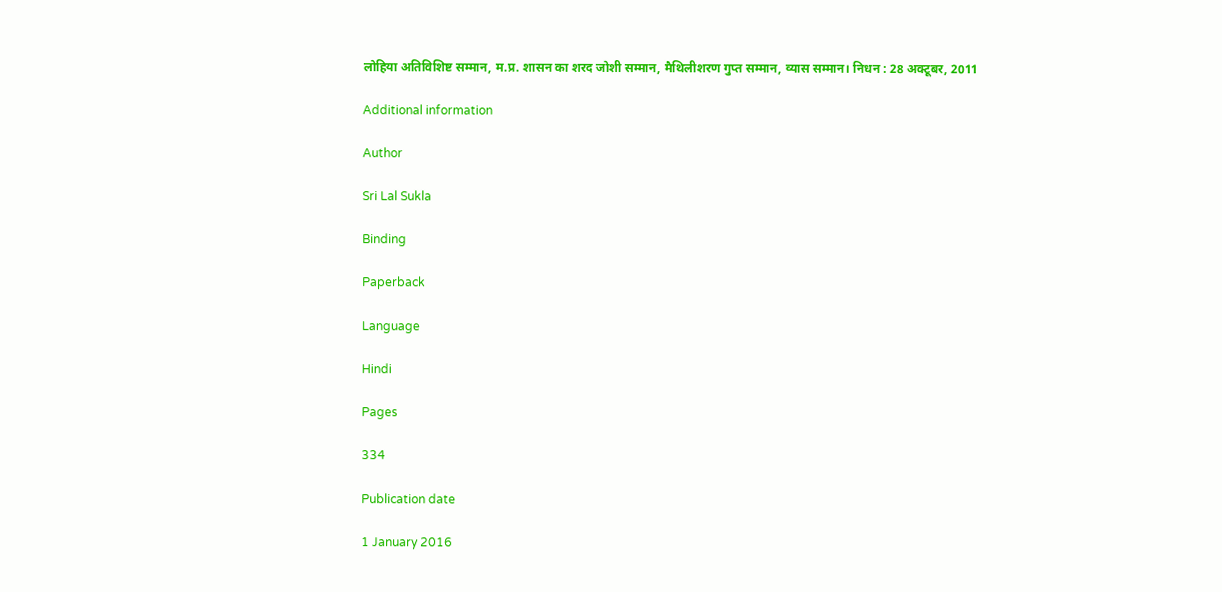लोहिया अतिविशिष्ट सम्मान, म.प्र. शासन का शरद जोशी सम्मान, मैथिलीशरण गुप्त सम्मान, व्यास सम्मान। निधन : 28 अक्टूबर, 2011

Additional information

Author

Sri Lal Sukla

Binding

Paperback

Language

Hindi

Pages

334

Publication date

1 January 2016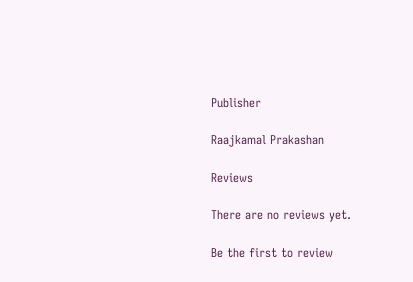Publisher

Raajkamal Prakashan

Reviews

There are no reviews yet.

Be the first to review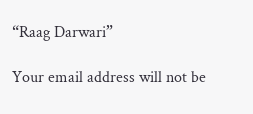“Raag Darwari”

Your email address will not be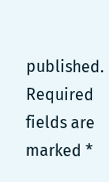published. Required fields are marked *